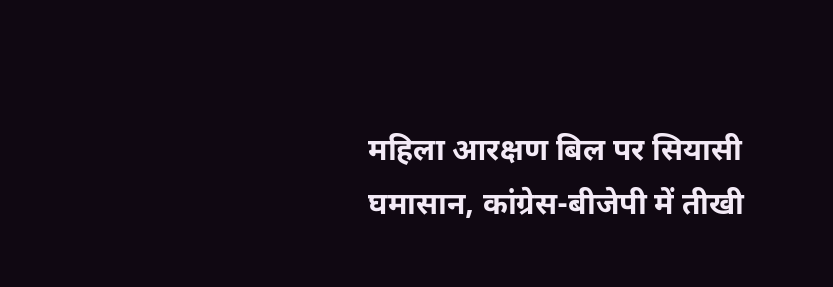महिला आरक्षण बिल पर सियासी घमासान, कांग्रेस-बीजेपी में तीखी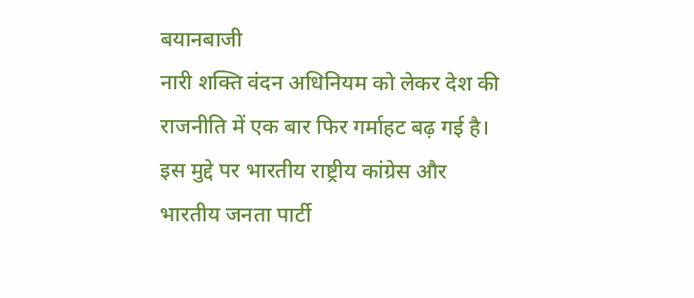बयानबाजी
नारी शक्ति वंदन अधिनियम को लेकर देश की राजनीति में एक बार फिर गर्माहट बढ़ गई है। इस मुद्दे पर भारतीय राष्ट्रीय कांग्रेस और भारतीय जनता पार्टी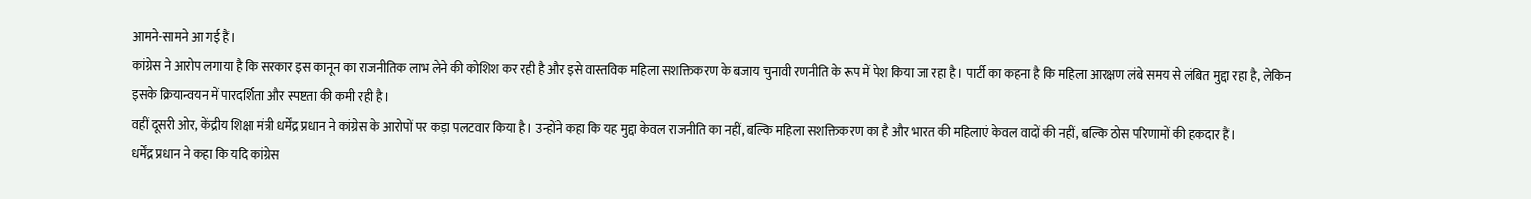आमने-सामने आ गई हैं।
कांग्रेस ने आरोप लगाया है कि सरकार इस कानून का राजनीतिक लाभ लेने की कोशिश कर रही है और इसे वास्तविक महिला सशक्तिकरण के बजाय चुनावी रणनीति के रूप में पेश किया जा रहा है। पार्टी का कहना है कि महिला आरक्षण लंबे समय से लंबित मुद्दा रहा है, लेकिन इसके क्रियान्वयन में पारदर्शिता और स्पष्टता की कमी रही है।
वहीं दूसरी ओर, केंद्रीय शिक्षा मंत्री धर्मेंद्र प्रधान ने कांग्रेस के आरोपों पर कड़ा पलटवार किया है। उन्होंने कहा कि यह मुद्दा केवल राजनीति का नहीं, बल्कि महिला सशक्तिकरण का है और भारत की महिलाएं केवल वादों की नहीं, बल्कि ठोस परिणामों की हकदार हैं।
धर्मेंद्र प्रधान ने कहा कि यदि कांग्रेस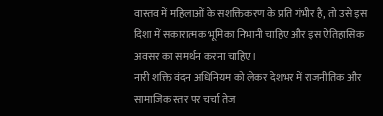वास्तव में महिलाओं के सशक्तिकरण के प्रति गंभीर है, तो उसे इस दिशा में सकारात्मक भूमिका निभानी चाहिए और इस ऐतिहासिक अवसर का समर्थन करना चाहिए।
नारी शक्ति वंदन अधिनियम को लेकर देशभर में राजनीतिक और सामाजिक स्तर पर चर्चा तेज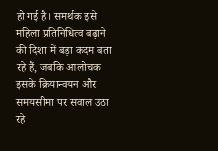हो गई है। समर्थक इसे महिला प्रतिनिधित्व बढ़ाने की दिशा में बड़ा कदम बता रहे हैं, जबकि आलोचक इसके क्रियान्वयन और समयसीमा पर सवाल उठा रहे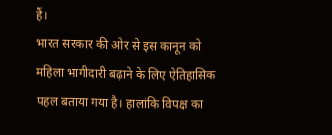हैं।
भारत सरकार की ओर से इस कानून को महिला भागीदारी बढ़ाने के लिए ऐतिहासिक पहल बताया गया है। हालांकि विपक्ष का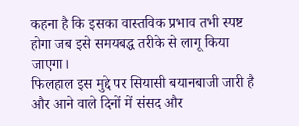कहना है कि इसका वास्तविक प्रभाव तभी स्पष्ट होगा जब इसे समयबद्ध तरीके से लागू किया जाएगा।
फिलहाल इस मुद्दे पर सियासी बयानबाजी जारी है और आने वाले दिनों में संसद और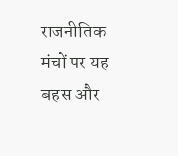राजनीतिक मंचों पर यह बहस और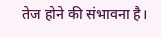तेज होने की संभावना है।